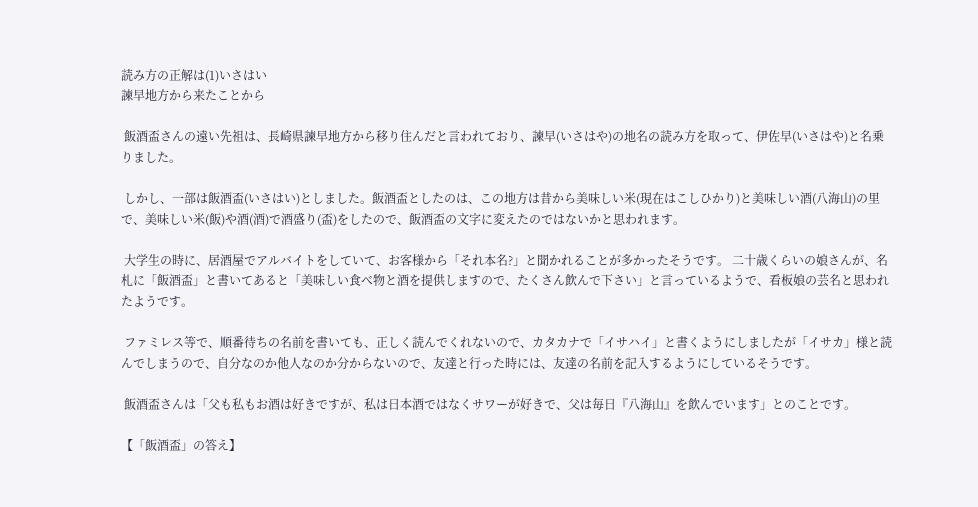読み方の正解は(1)いさはい
諫早地方から来たことから

 飯酒盃さんの遠い先祖は、長崎県諫早地方から移り住んだと言われており、諫早(いさはや)の地名の読み方を取って、伊佐早(いさはや)と名乗りました。

 しかし、一部は飯酒盃(いさはい)としました。飯酒盃としたのは、この地方は昔から美味しい米(現在はこしひかり)と美味しい酒(八海山)の里で、美味しい米(飯)や酒(酒)で酒盛り(盃)をしたので、飯酒盃の文字に変えたのではないかと思われます。

 大学生の時に、居酒屋でアルバイトをしていて、お客様から「それ本名?」と聞かれることが多かったそうです。 二十歳くらいの娘さんが、名札に「飯酒盃」と書いてあると「美味しい食べ物と酒を提供しますので、たくさん飲んで下さい」と言っているようで、看板娘の芸名と思われたようです。

 ファミレス等で、順番待ちの名前を書いても、正しく読んでくれないので、カタカナで「イサハイ」と書くようにしましたが「イサカ」様と読んでしまうので、自分なのか他人なのか分からないので、友達と行った時には、友達の名前を記入するようにしているそうです。

 飯酒盃さんは「父も私もお酒は好きですが、私は日本酒ではなくサワーが好きで、父は毎日『八海山』を飲んでいます」とのことです。

【「飯酒盃」の答え】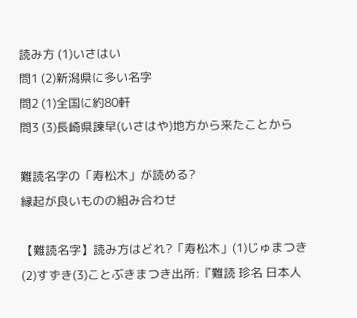読み方 (1)いさはい
問1 (2)新潟県に多い名字
問2 (1)全国に約80軒
問3 (3)長崎県諫早(いさはや)地方から来たことから

難読名字の「寿松木」が読める?
縁起が良いものの組み合わせ

【難読名字】読み方はどれ?「寿松木」(1)じゅまつき(2)すずき(3)ことぶきまつき出所:『難読 珍名 日本人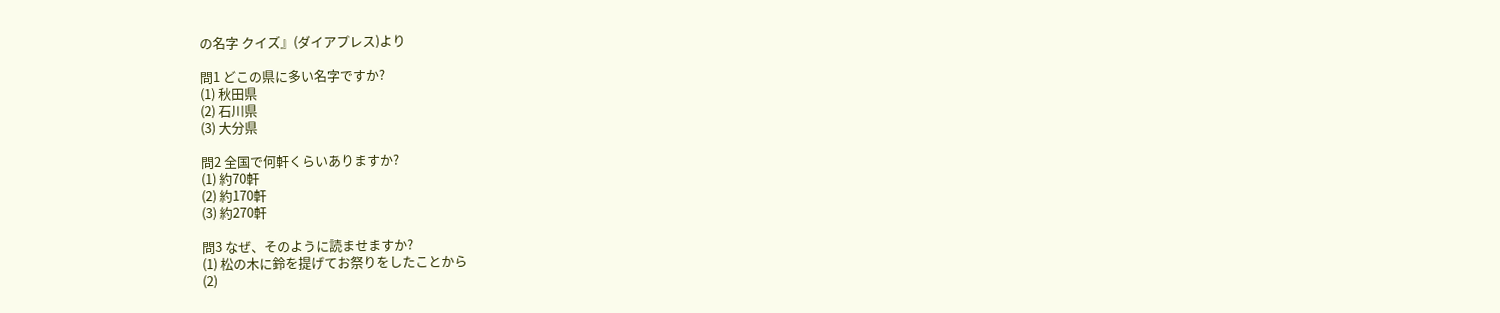の名字 クイズ』(ダイアプレス)より

問1 どこの県に多い名字ですか?
(1) 秋田県
(2) 石川県
(3) 大分県

問2 全国で何軒くらいありますか?
(1) 約70軒
(2) 約170軒
(3) 約270軒

問3 なぜ、そのように読ませますか?
(1) 松の木に鈴を提げてお祭りをしたことから
(2)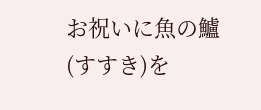お祝いに魚の鱸(すすき)を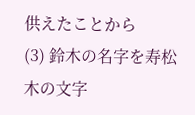供えたことから
(3) 鈴木の名字を寿松木の文字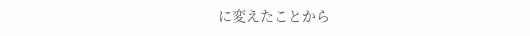に変えたことから